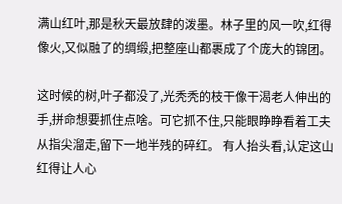满山红叶,那是秋天最放肆的泼墨。林子里的风一吹,红得像火,又似融了的绸缎,把整座山都裹成了个庞大的锦团。

这时候的树,叶子都没了,光秃秃的枝干像干渴老人伸出的手,拼命想要抓住点啥。可它抓不住,只能眼睁睁看着工夫从指尖溜走,留下一地半残的碎红。 有人抬头看,认定这山红得让人心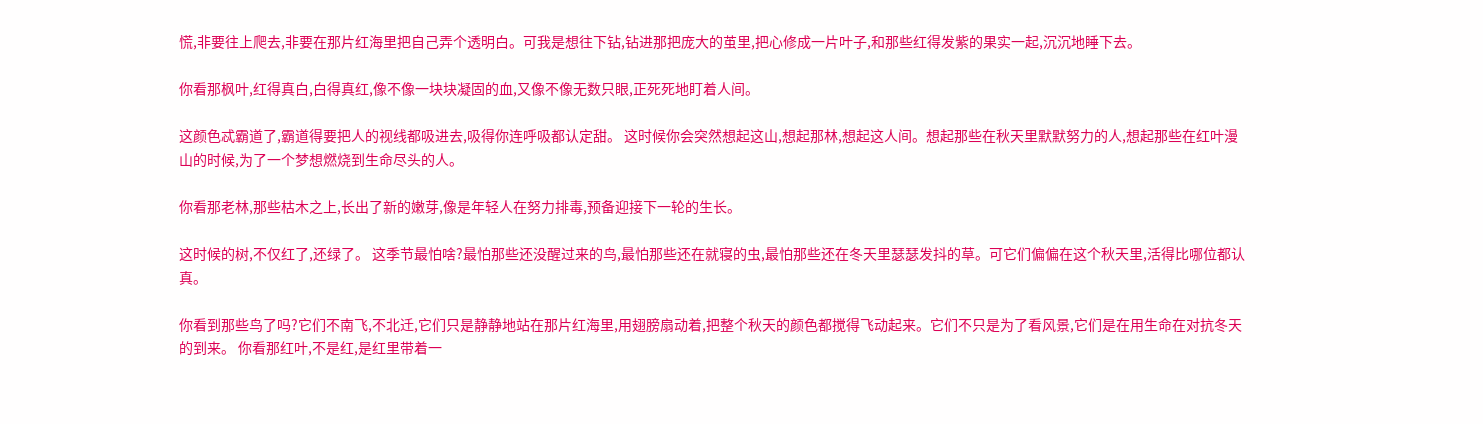慌,非要往上爬去,非要在那片红海里把自己弄个透明白。可我是想往下钻,钻进那把庞大的茧里,把心修成一片叶子,和那些红得发紫的果实一起,沉沉地睡下去。

你看那枫叶,红得真白,白得真红,像不像一块块凝固的血,又像不像无数只眼,正死死地盯着人间。

这颜色忒霸道了,霸道得要把人的视线都吸进去,吸得你连呼吸都认定甜。 这时候你会突然想起这山,想起那林,想起这人间。想起那些在秋天里默默努力的人,想起那些在红叶漫山的时候,为了一个梦想燃烧到生命尽头的人。

你看那老林,那些枯木之上,长出了新的嫩芽,像是年轻人在努力排毒,预备迎接下一轮的生长。

这时候的树,不仅红了,还绿了。 这季节最怕啥?最怕那些还没醒过来的鸟,最怕那些还在就寝的虫,最怕那些还在冬天里瑟瑟发抖的草。可它们偏偏在这个秋天里,活得比哪位都认真。

你看到那些鸟了吗?它们不南飞,不北迁,它们只是静静地站在那片红海里,用翅膀扇动着,把整个秋天的颜色都搅得飞动起来。它们不只是为了看风景,它们是在用生命在对抗冬天的到来。 你看那红叶,不是红,是红里带着一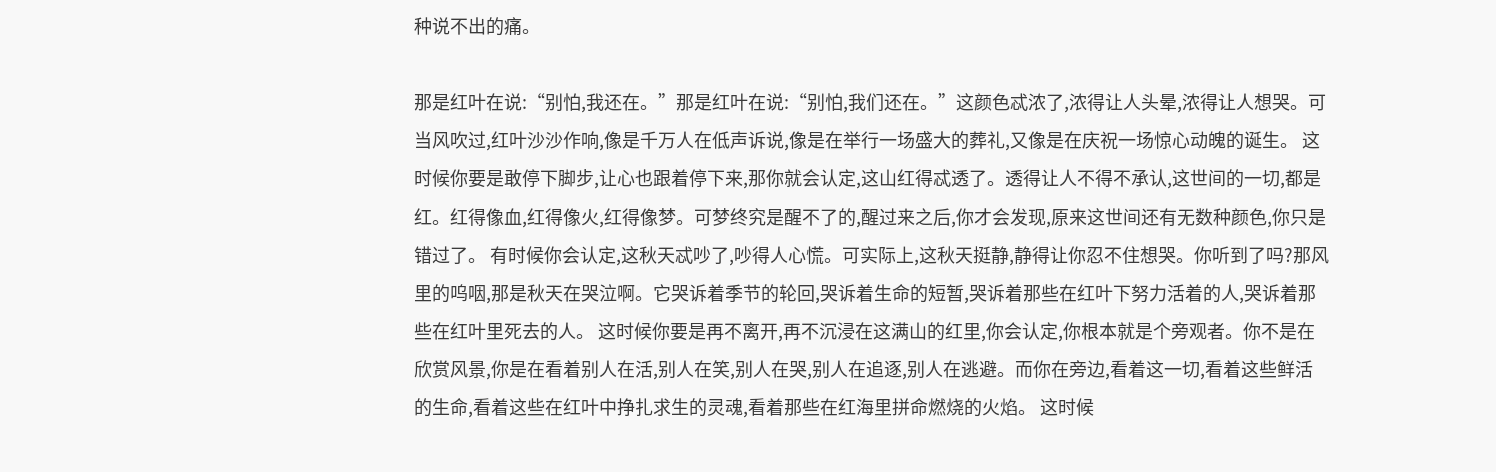种说不出的痛。

那是红叶在说:“别怕,我还在。”那是红叶在说:“别怕,我们还在。”这颜色忒浓了,浓得让人头晕,浓得让人想哭。可当风吹过,红叶沙沙作响,像是千万人在低声诉说,像是在举行一场盛大的葬礼,又像是在庆祝一场惊心动魄的诞生。 这时候你要是敢停下脚步,让心也跟着停下来,那你就会认定,这山红得忒透了。透得让人不得不承认,这世间的一切,都是红。红得像血,红得像火,红得像梦。可梦终究是醒不了的,醒过来之后,你才会发现,原来这世间还有无数种颜色,你只是错过了。 有时候你会认定,这秋天忒吵了,吵得人心慌。可实际上,这秋天挺静,静得让你忍不住想哭。你听到了吗?那风里的呜咽,那是秋天在哭泣啊。它哭诉着季节的轮回,哭诉着生命的短暂,哭诉着那些在红叶下努力活着的人,哭诉着那些在红叶里死去的人。 这时候你要是再不离开,再不沉浸在这满山的红里,你会认定,你根本就是个旁观者。你不是在欣赏风景,你是在看着别人在活,别人在笑,别人在哭,别人在追逐,别人在逃避。而你在旁边,看着这一切,看着这些鲜活的生命,看着这些在红叶中挣扎求生的灵魂,看着那些在红海里拼命燃烧的火焰。 这时候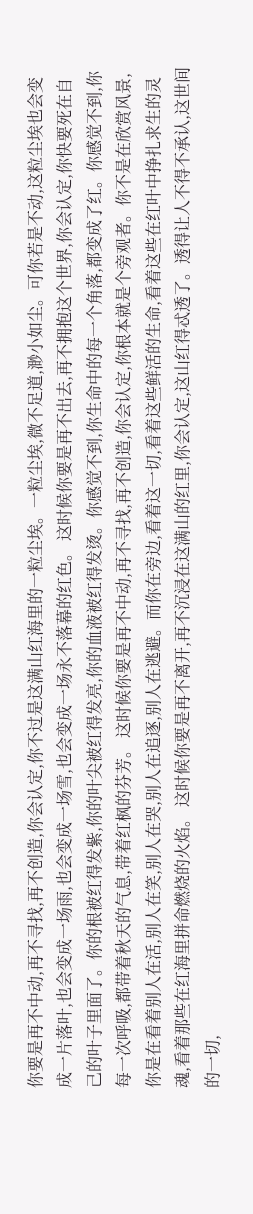你要是再不中动,再不寻找,再不创造,你会认定,你不过是这满山红海里的一粒尘埃。一粒尘埃,微不足道,渺小如尘。可你若是不动,这粒尘埃也会变成一片落叶,也会变成一场雨,也会变成一场雪,也会变成一场永不落幕的红色。 这时候你要是再不出去,再不拥抱这个世界,你会认定,你快要死在自己的叶子里面了。你的根被红得发紫,你的叶尖被红得发亮,你的血液被红得发烫。你感觉不到,你生命中的每一个角落,都变成了红。你感觉不到,你每一次呼吸,都带着秋天的气息,带着红枫的芬芳。 这时候你要是再不中动,再不寻找,再不创造,你会认定,你根本就是个旁观者。你不是在欣赏风景,你是在看着别人在活,别人在笑,别人在哭,别人在追逐,别人在逃避。而你在旁边,看着这一切,看着这些鲜活的生命,看着这些在红叶中挣扎求生的灵魂,看着那些在红海里拼命燃烧的火焰。 这时候你要是再不离开,再不沉浸在这满山的红里,你会认定,这山红得忒透了。透得让人不得不承认,这世间的一切,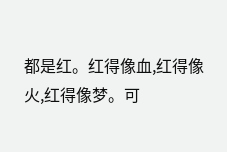都是红。红得像血,红得像火,红得像梦。可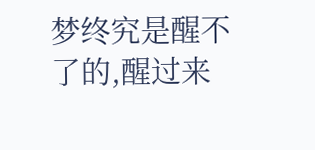梦终究是醒不了的,醒过来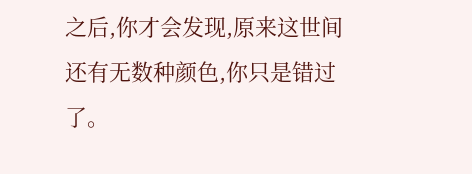之后,你才会发现,原来这世间还有无数种颜色,你只是错过了。